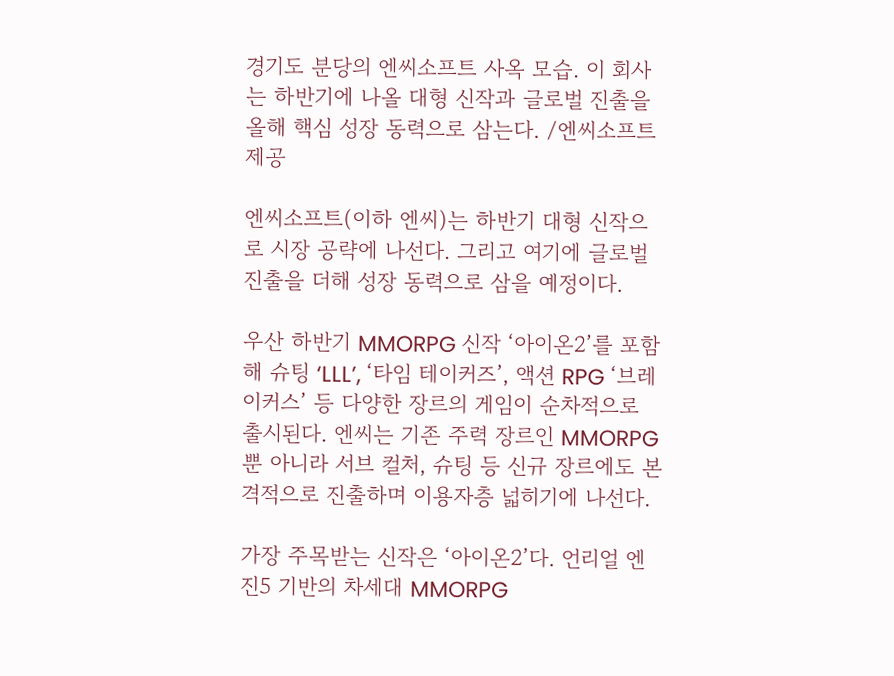경기도 분당의 엔씨소프트 사옥 모습. 이 회사는 하반기에 나올 대형 신작과 글로벌 진출을 올해 핵심 성장 동력으로 삼는다. /엔씨소프트 제공

엔씨소프트(이하 엔씨)는 하반기 대형 신작으로 시장 공략에 나선다. 그리고 여기에 글로벌 진출을 더해 성장 동력으로 삼을 예정이다.

우산 하반기 MMORPG 신작 ‘아이온2’를 포함해 슈팅 ‘LLL’, ‘타임 테이커즈’, 액션 RPG ‘브레이커스’ 등 다양한 장르의 게임이 순차적으로 출시된다. 엔씨는 기존 주력 장르인 MMORPG뿐 아니라 서브 컬처, 슈팅 등 신규 장르에도 본격적으로 진출하며 이용자층 넓히기에 나선다.

가장 주목받는 신작은 ‘아이온2’다. 언리얼 엔진5 기반의 차세대 MMORPG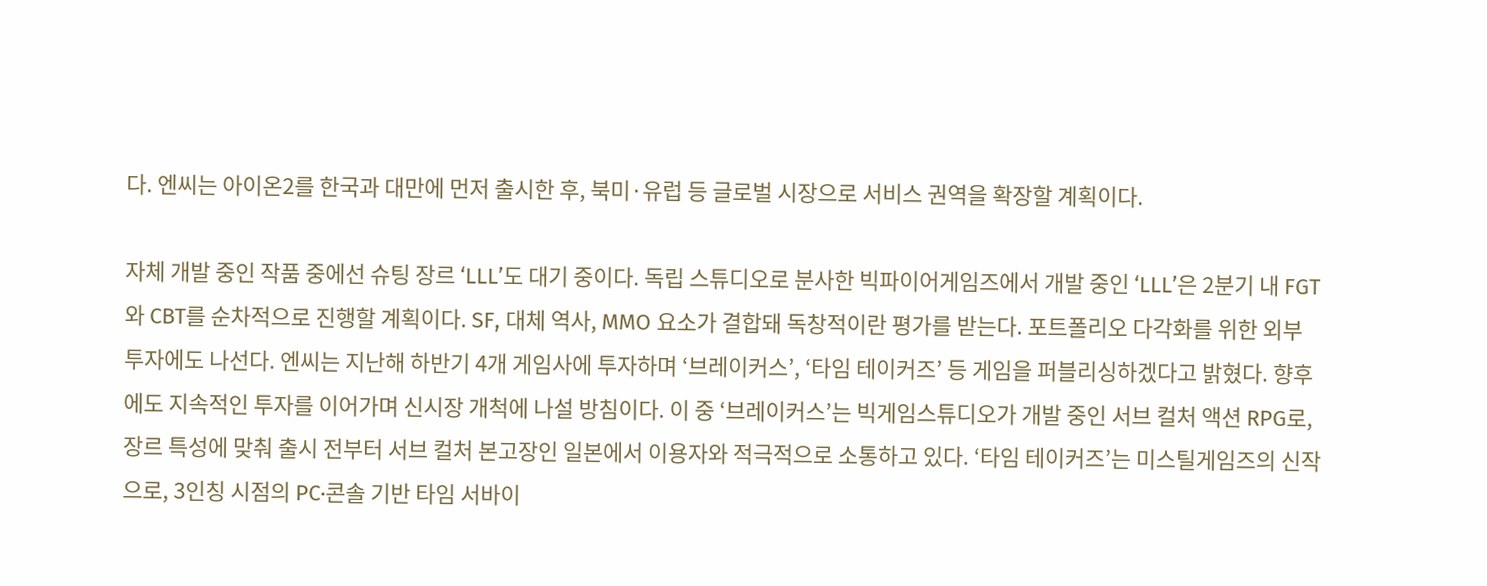다. 엔씨는 아이온2를 한국과 대만에 먼저 출시한 후, 북미·유럽 등 글로벌 시장으로 서비스 권역을 확장할 계획이다.

자체 개발 중인 작품 중에선 슈팅 장르 ‘LLL’도 대기 중이다. 독립 스튜디오로 분사한 빅파이어게임즈에서 개발 중인 ‘LLL’은 2분기 내 FGT와 CBT를 순차적으로 진행할 계획이다. SF, 대체 역사, MMO 요소가 결합돼 독창적이란 평가를 받는다. 포트폴리오 다각화를 위한 외부 투자에도 나선다. 엔씨는 지난해 하반기 4개 게임사에 투자하며 ‘브레이커스’, ‘타임 테이커즈’ 등 게임을 퍼블리싱하겠다고 밝혔다. 향후에도 지속적인 투자를 이어가며 신시장 개척에 나설 방침이다. 이 중 ‘브레이커스’는 빅게임스튜디오가 개발 중인 서브 컬처 액션 RPG로, 장르 특성에 맞춰 출시 전부터 서브 컬처 본고장인 일본에서 이용자와 적극적으로 소통하고 있다. ‘타임 테이커즈’는 미스틸게임즈의 신작으로, 3인칭 시점의 PC·콘솔 기반 타임 서바이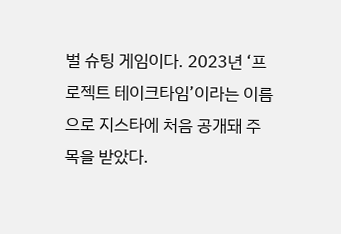벌 슈팅 게임이다. 2023년 ‘프로젝트 테이크타임’이라는 이름으로 지스타에 처음 공개돼 주목을 받았다.